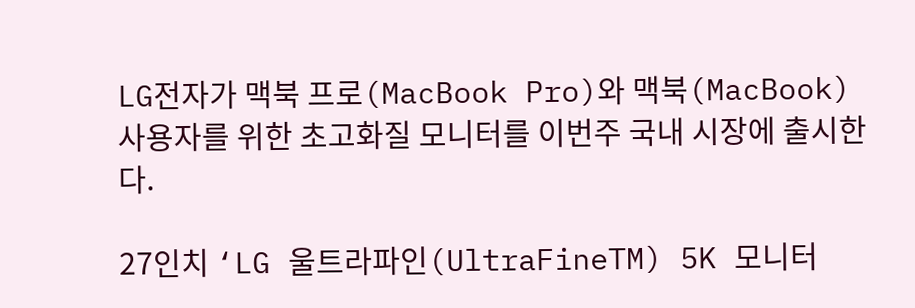LG전자가 맥북 프로(MacBook Pro)와 맥북(MacBook) 사용자를 위한 초고화질 모니터를 이번주 국내 시장에 출시한다.

27인치 ‘LG 울트라파인(UltraFineTM) 5K 모니터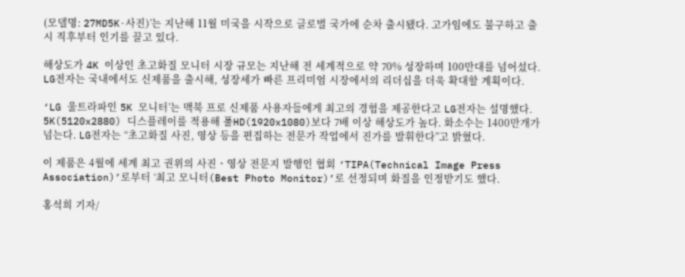(모델명: 27MD5K·사진)’는 지난해 11월 미국을 시작으로 글로벌 국가에 순차 출시됐다. 고가임에도 불구하고 출시 직후부터 인기를 끌고 있다.

해상도가 4K 이상인 초고화질 모니터 시장 규모는 지난해 전 세계적으로 약 70% 성장하며 100만대를 넘어섰다. LG전자는 국내에서도 신제품을 출시해, 성장세가 빠른 프리미엄 시장에서의 리더십을 더욱 확대할 계획이다.

‘LG 울트라파인 5K 모니터’는 맥북 프로 신제품 사용자들에게 최고의 경험을 제공한다고 LG전자는 설명했다. 5K(5120x2880) 디스플레이를 적용해 풀HD(1920x1080)보다 7배 이상 해상도가 높다. 화소수는 1400만개가 넘는다. LG전자는 “초고화질 사진, 영상 등을 편집하는 전문가 작업에서 진가를 발휘한다”고 밝혔다.

이 제품은 4월에 세계 최고 권위의 사진ㆍ영상 전문지 발행인 협회 ‘TIPA(Technical Image Press Association)’로부터 ‘최고 모니터(Best Photo Monitor)’로 선정되며 화질을 인정받기도 했다.

홍석희 기자/